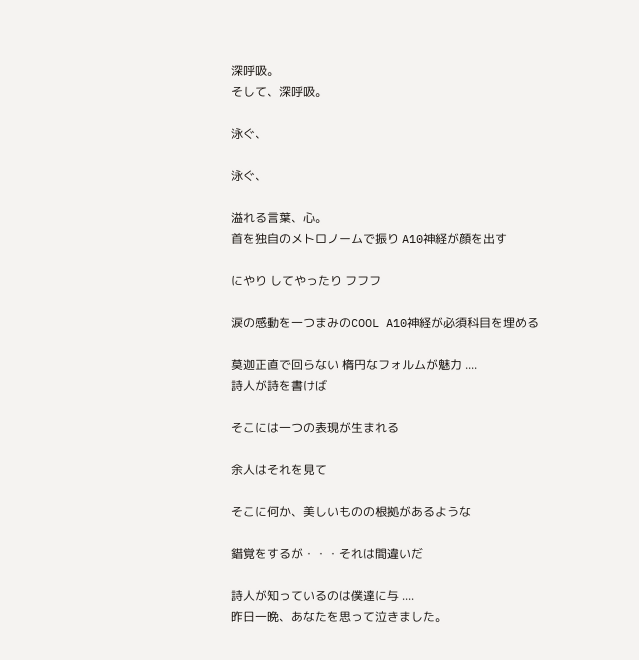深呼吸。
そして、深呼吸。

泳ぐ、

泳ぐ、

溢れる言葉、心。
首を独自のメトロノームで振り A10神経が顔を出す

にやり してやったり フフフ

涙の感動を一つまみのCOOL A10神経が必須科目を埋める

莫迦正直で回らない 楕円なフォルムが魅力 ....
詩人が詩を書けば

そこには一つの表現が生まれる

余人はそれを見て

そこに何か、美しいものの根拠があるような

錯覚をするが・・・それは間違いだ

詩人が知っているのは僕達に与 ....
昨日一晩、あなたを思って泣きました。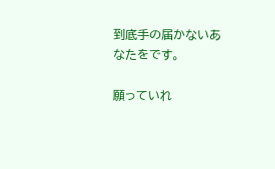到底手の届かないあなたをです。

願っていれ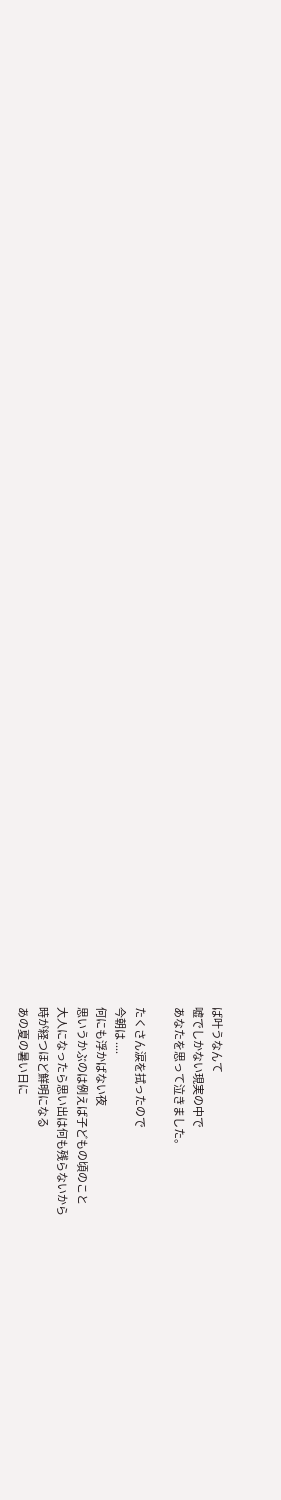ば叶うなんて
嘘でしかない現実の中で
あなたを思って泣きました。

たくさん涙を拭ったので
今朝は ....
何にも浮かばない夜
思いうかぶのは例えば子どもの頃のこと
大人になったら思い出は何も残らないから
時が経つほど鮮明になる
あの夏の暑い日に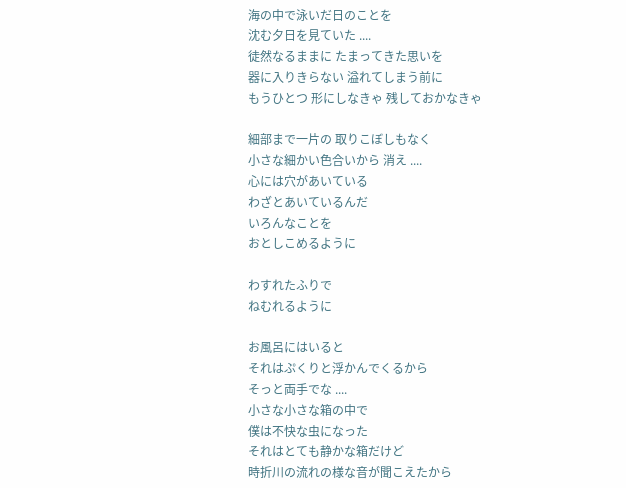海の中で泳いだ日のことを
沈む夕日を見ていた ....
徒然なるままに たまってきた思いを
器に入りきらない 溢れてしまう前に
もうひとつ 形にしなきゃ 残しておかなきゃ

細部まで一片の 取りこぼしもなく
小さな細かい色合いから 消え ....
心には穴があいている
わざとあいているんだ
いろんなことを
おとしこめるように

わすれたふりで
ねむれるように

お風呂にはいると
それはぷくりと浮かんでくるから
そっと両手でな ....
小さな小さな箱の中で
僕は不快な虫になった
それはとても静かな箱だけど
時折川の流れの様な音が聞こえたから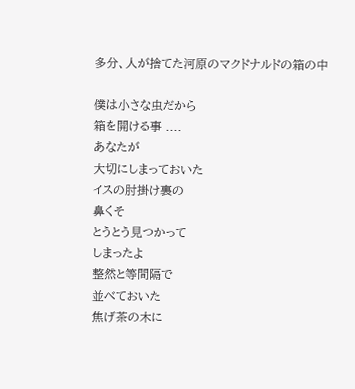多分、人が捨てた河原のマクドナルドの箱の中

僕は小さな虫だから
箱を開ける事 ....
あなたが
大切にしまっておいた
イスの肘掛け裏の
鼻くそ
とうとう見つかって
しまったよ
整然と等間隔で
並べておいた
焦げ茶の木に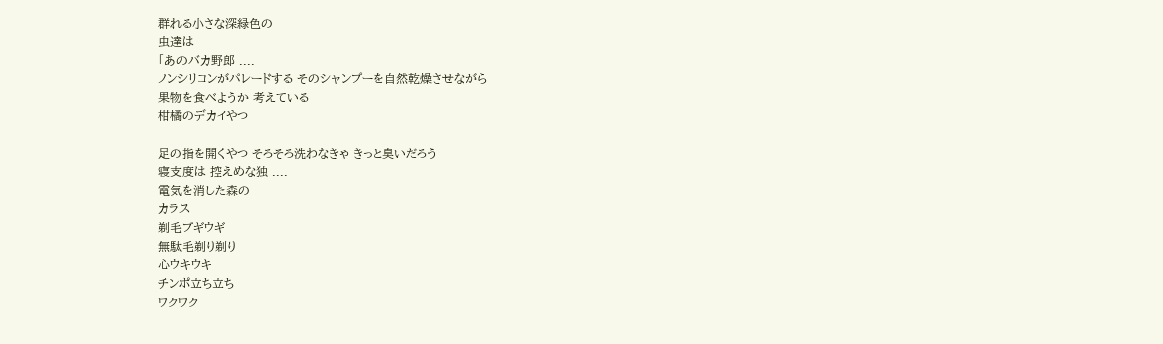群れる小さな深緑色の
虫達は
「あのバカ野郎 ....
ノンシリコンがパレードする そのシャンプーを自然乾燥させながら
果物を食べようか 考えている
柑橘のデカイやつ

足の指を開くやつ そろそろ洗わなきゃ きっと臭いだろう
寝支度は 控えめな独 ....
電気を消した森の
カラス
剃毛ブギウギ
無駄毛剃り剃り
心ウキウキ
チンポ立ち立ち
ワクワク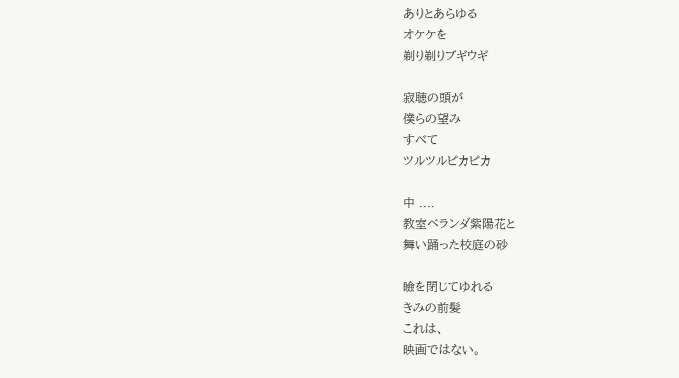ありとあらゆる
オケケを
剃り剃りブギウギ

寂聴の頭が
僕らの望み
すべて
ツルツルピカピカ

中 ....
教室ベランダ紫陽花と
舞い踊った校庭の砂

瞼を閉じてゆれる
きみの前髪
これは、
映画ではない。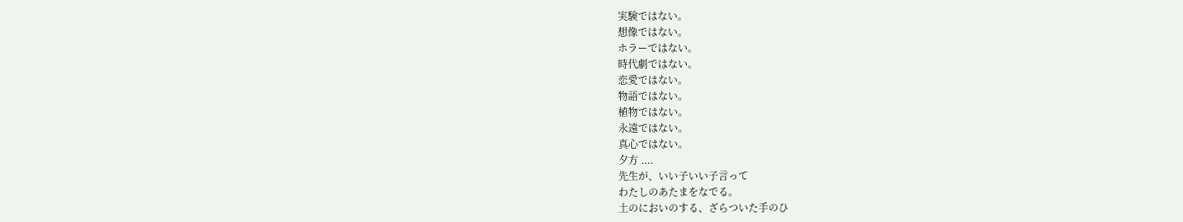実験ではない。
想像ではない。
ホラーではない。
時代劇ではない。
恋愛ではない。
物語ではない。
植物ではない。
永遠ではない。
真心ではない。
夕方 ....
先生が、いい子いい子言って
わたしのあたまをなでる。
土のにおいのする、ざらついた手のひ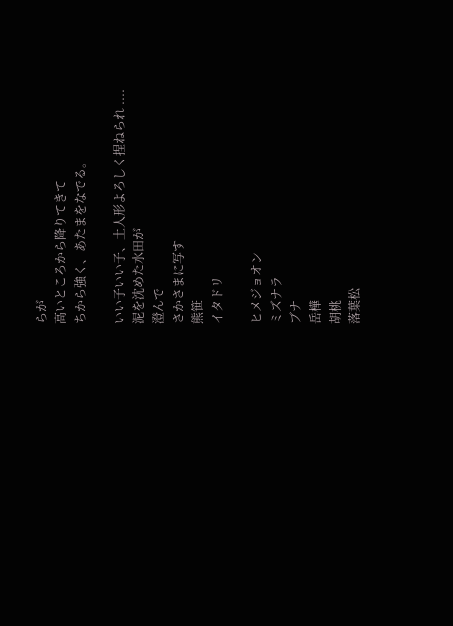らが
高いところから降りてきて
ちから強く、あたまをなでる。

いい子いい子、土人形よろしく捏ねられ ....
泥を沈めた水田が
澄んで
さかさまに写す
熊笹
イタドリ

ヒメジョオン
ミズナラ
ブナ
岳樺
胡桃
落葉松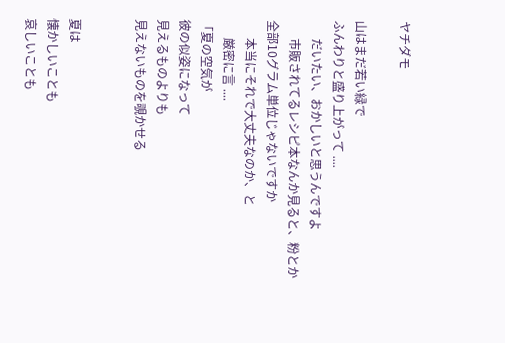ヤチダモ

山はまだ若い緑で
ふんわりと盛り上がって ....
      だいたい、おかしいと思うんですよ
      市販されてるレシピ本なんか見ると、粉とか全部10グラム単位じゃないですか
      本当にそれで大丈夫なのか、と
      厳密に言 ....
「夏の空気が
彼の似姿になって
見えるものよりも
見えないものを覗かせる


夏は
懐かしいことも
哀しいことも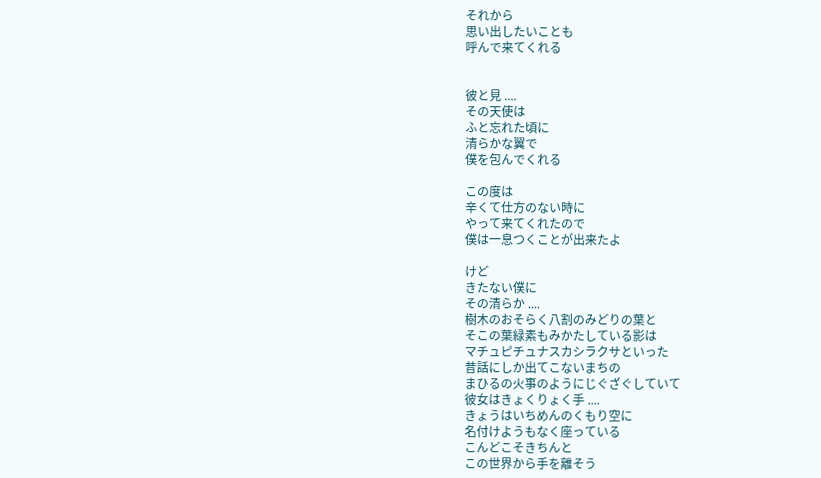それから
思い出したいことも
呼んで来てくれる


彼と見 ....
その天使は
ふと忘れた頃に
清らかな翼で
僕を包んでくれる

この度は
辛くて仕方のない時に
やって来てくれたので
僕は一息つくことが出来たよ

けど
きたない僕に
その清らか ....
樹木のおそらく八割のみどりの葉と
そこの葉緑素もみかたしている影は
マチュピチュナスカシラクサといった
昔話にしか出てこないまちの
まひるの火事のようにじぐざぐしていて
彼女はきょくりょく手 ....
きょうはいちめんのくもり空に
名付けようもなく座っている
こんどこそきちんと
この世界から手を離そう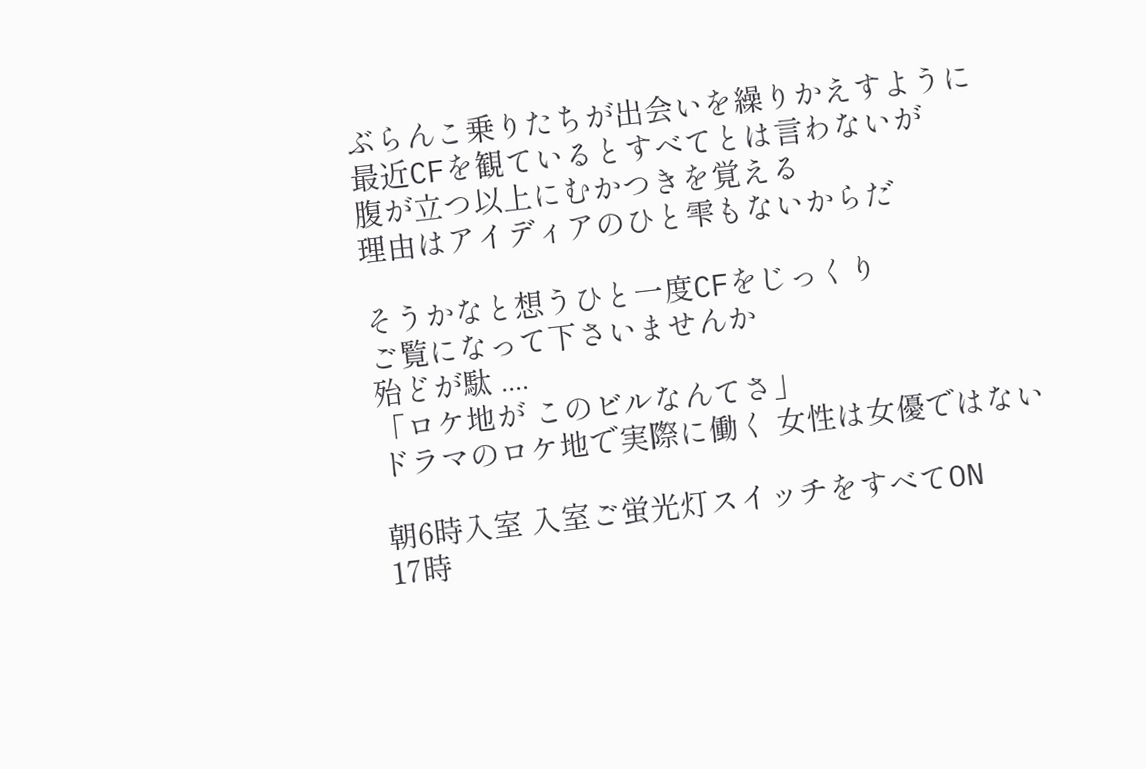ぶらんこ乗りたちが出会いを繰りかえすように
最近CFを観ているとすべてとは言わないが
腹が立つ以上にむかつきを覚える
理由はアイディアのひと雫もないからだ

そうかなと想うひと一度CFをじっくり
ご覧になって下さいませんか
殆どが駄 ....
「ロケ地が このビルなんてさ」
ドラマのロケ地で実際に働く 女性は女優ではない

朝6時入室 入室ご蛍光灯スイッチをすべてON
17時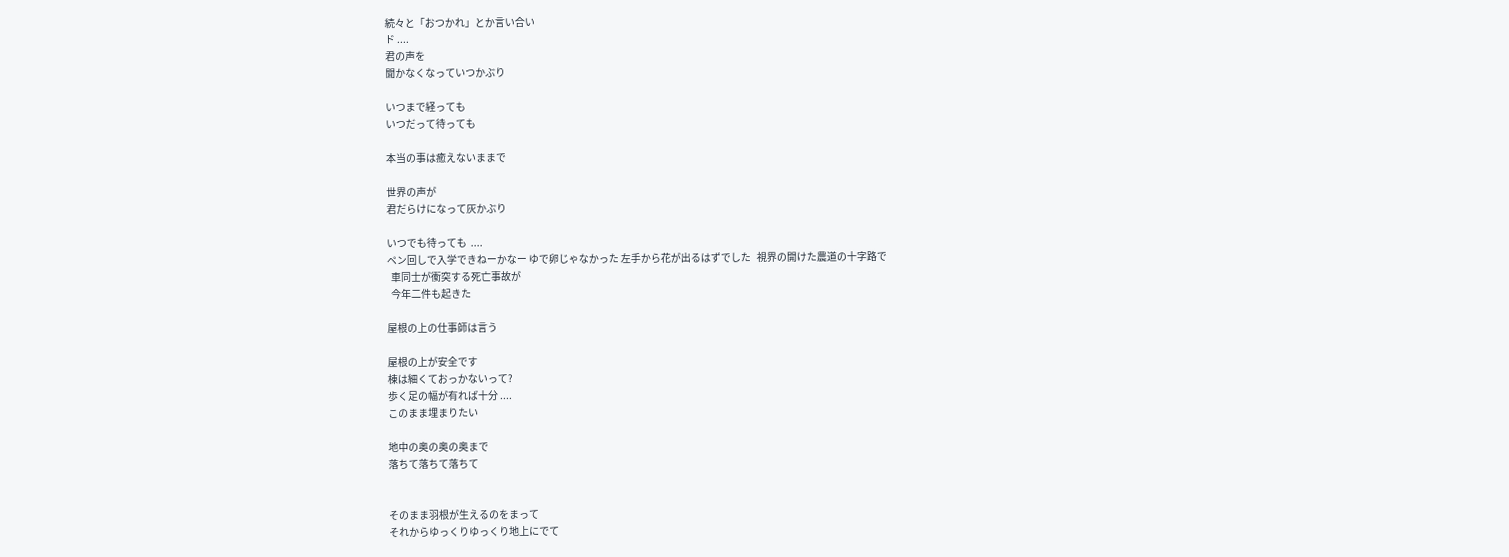続々と「おつかれ」とか言い合い
ド ....
君の声を
聞かなくなっていつかぶり

いつまで経っても
いつだって待っても

本当の事は癒えないままで

世界の声が
君だらけになって灰かぶり

いつでも待っても  ....
ペン回しで入学できねーかなー ゆで卵じゃなかった 左手から花が出るはずでした   視界の開けた農道の十字路で
  車同士が衝突する死亡事故が
  今年二件も起きた

屋根の上の仕事師は言う

屋根の上が安全です
棟は細くておっかないって?
歩く足の幅が有れば十分 ....
このまま埋まりたい

地中の奥の奥の奥まで
落ちて落ちて落ちて


そのまま羽根が生えるのをまって
それからゆっくりゆっくり地上にでて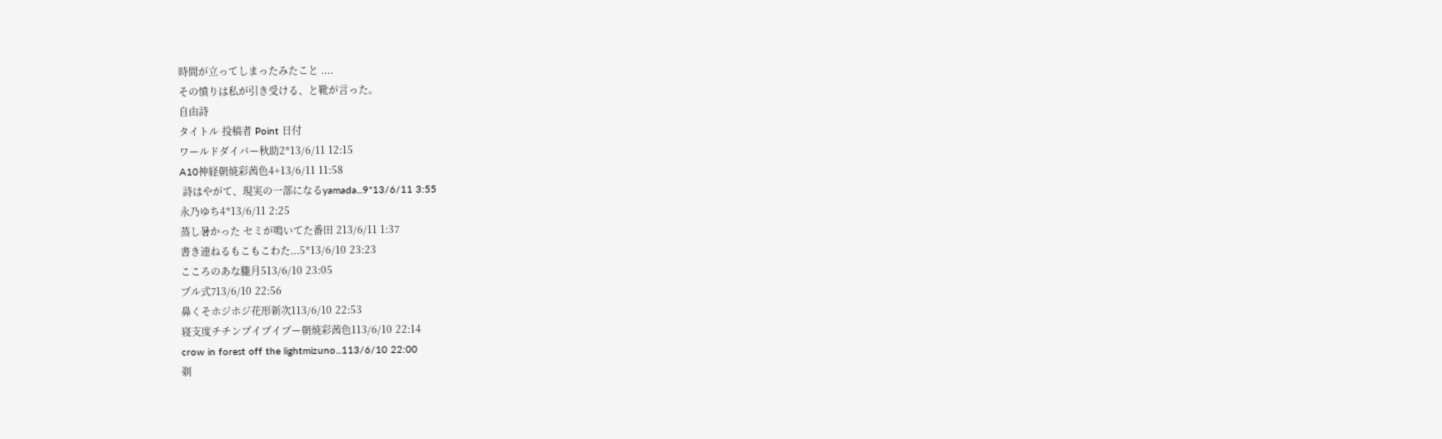時間が立ってしまったみたこと ....
その憤りは私が引き受ける、と靴が言った。
自由詩
タイトル 投稿者 Point 日付
ワールドダイバー秋助2*13/6/11 12:15
A10神経朝焼彩茜色4+13/6/11 11:58
 詩はやがて、現実の一部になるyamada...9*13/6/11 3:55
永乃ゆち4*13/6/11 2:25
蒸し暑かった セミが鳴いてた番田 213/6/11 1:37
書き連ねるもこもこわた...5*13/6/10 23:23
こころのあな朧月513/6/10 23:05
プル式713/6/10 22:56
鼻くそホジホジ花形新次113/6/10 22:53
寝支度チチンプイプイプー朝焼彩茜色113/6/10 22:14
crow in forest off the lightmizuno...113/6/10 22:00
剃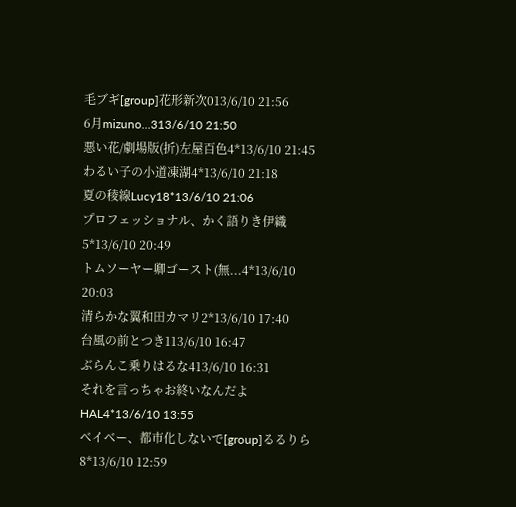毛ブギ[group]花形新次013/6/10 21:56
6月mizuno...313/6/10 21:50
悪い花/劇場版(折)左屋百色4*13/6/10 21:45
わるい子の小道凍湖4*13/6/10 21:18
夏の稜線Lucy18*13/6/10 21:06
プロフェッショナル、かく語りき伊織5*13/6/10 20:49
トムソーヤー卿ゴースト(無...4*13/6/10 20:03
清らかな翼和田カマリ2*13/6/10 17:40
台風の前とつき113/6/10 16:47
ぶらんこ乗りはるな413/6/10 16:31
それを言っちゃお終いなんだよHAL4*13/6/10 13:55
ベイベー、都市化しないで[group]るるりら8*13/6/10 12:59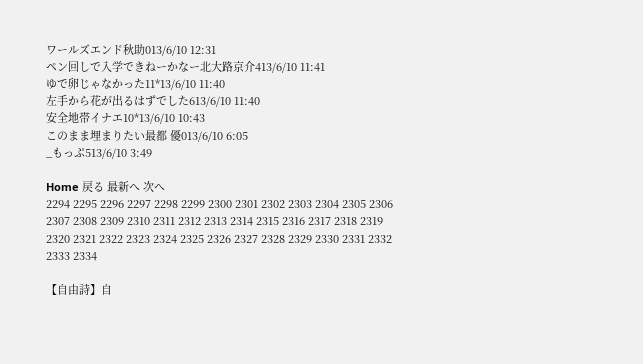ワールズエンド秋助013/6/10 12:31
ペン回しで入学できねーかなー北大路京介413/6/10 11:41
ゆで卵じゃなかった11*13/6/10 11:40
左手から花が出るはずでした613/6/10 11:40
安全地帯イナエ10*13/6/10 10:43
このまま埋まりたい最都 優013/6/10 6:05
_もっぷ513/6/10 3:49

Home 戻る 最新へ 次へ
2294 2295 2296 2297 2298 2299 2300 2301 2302 2303 2304 2305 2306 2307 2308 2309 2310 2311 2312 2313 2314 2315 2316 2317 2318 2319 2320 2321 2322 2323 2324 2325 2326 2327 2328 2329 2330 2331 2332 2333 2334

【自由詩】自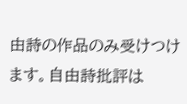由詩の作品のみ受けつけます。自由詩批評は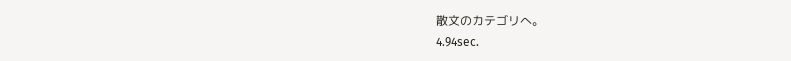散文のカテゴリへ。
4.94sec.